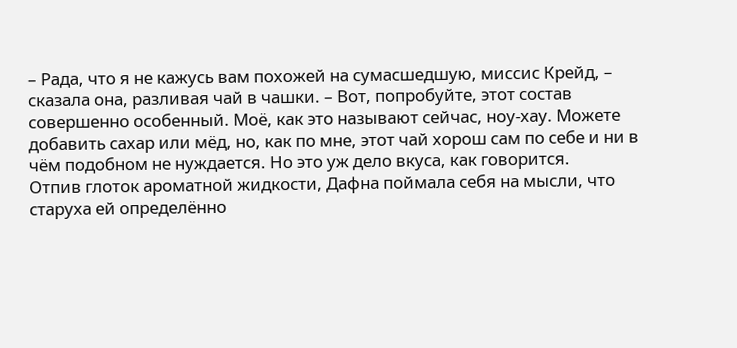– Рада, что я не кажусь вам похожей на сумасшедшую, миссис Крейд, – сказала она, разливая чай в чашки. – Вот, попробуйте, этот состав совершенно особенный. Моё, как это называют сейчас, ноу-хау. Можете добавить сахар или мёд, но, как по мне, этот чай хорош сам по себе и ни в чём подобном не нуждается. Но это уж дело вкуса, как говорится.
Отпив глоток ароматной жидкости, Дафна поймала себя на мысли, что старуха ей определённо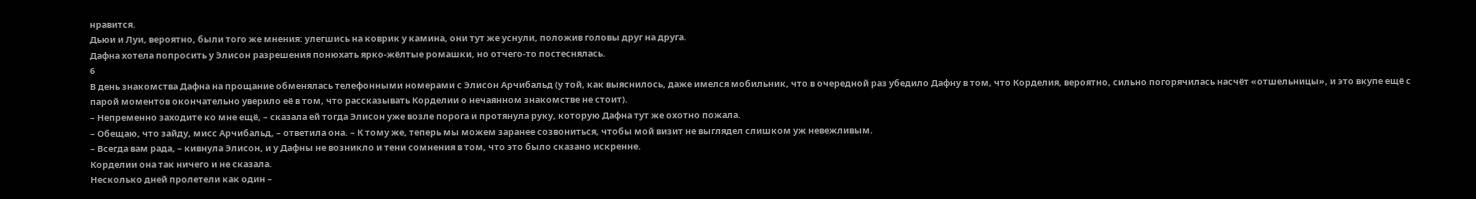нравится.
Дьюи и Луи, вероятно, были того же мнения: улегшись на коврик у камина, они тут же уснули, положив головы друг на друга.
Дафна хотела попросить у Элисон разрешения понюхать ярко-жёлтые ромашки, но отчего-то постеснялась.
6
В день знакомства Дафна на прощание обменялась телефонными номерами с Элисон Арчибальд (у той, как выяснилось, даже имелся мобильник, что в очередной раз убедило Дафну в том, что Корделия, вероятно, сильно погорячилась насчёт «отшельницы», и это вкупе ещё с парой моментов окончательно уверило её в том, что рассказывать Корделии о нечаянном знакомстве не стоит).
– Непременно заходите ко мне ещё, – сказала ей тогда Элисон уже возле порога и протянула руку, которую Дафна тут же охотно пожала.
– Обещаю, что зайду, мисс Арчибальд, – ответила она. – К тому же, теперь мы можем заранее созвониться, чтобы мой визит не выглядел слишком уж невежливым.
– Всегда вам рада, – кивнула Элисон, и у Дафны не возникло и тени сомнения в том, что это было сказано искренне.
Корделии она так ничего и не сказала.
Несколько дней пролетели как один –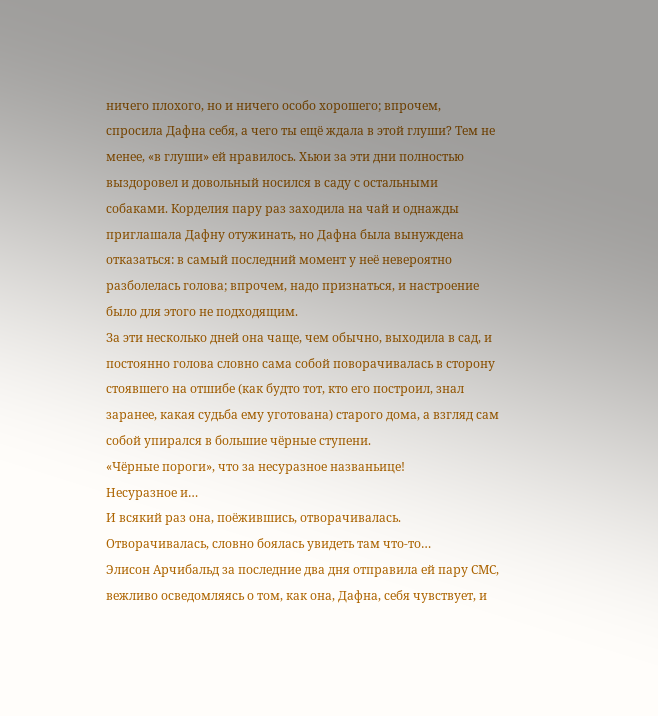ничего плохого, но и ничего особо хорошего; впрочем, спросила Дафна себя, а чего ты ещё ждала в этой глуши? Тем не менее, «в глуши» ей нравилось. Хьюи за эти дни полностью выздоровел и довольный носился в саду с остальными собаками. Корделия пару раз заходила на чай и однажды приглашала Дафну отужинать, но Дафна была вынуждена отказаться: в самый последний момент у неё невероятно разболелась голова; впрочем, надо признаться, и настроение было для этого не подходящим.
За эти несколько дней она чаще, чем обычно, выходила в сад, и постоянно голова словно сама собой поворачивалась в сторону стоявшего на отшибе (как будто тот, кто его построил, знал заранее, какая судьба ему уготована) старого дома, а взгляд сам собой упирался в большие чёрные ступени.
«Чёрные пороги», что за несуразное названьице!
Несуразное и…
И всякий раз она, поёжившись, отворачивалась.
Отворачивалась, словно боялась увидеть там что-то…
Элисон Арчибальд за последние два дня отправила ей пару СМС, вежливо осведомляясь о том, как она, Дафна, себя чувствует, и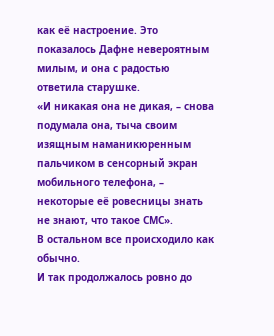как её настроение. Это показалось Дафне невероятным милым, и она с радостью ответила старушке.
«И никакая она не дикая, – снова подумала она, тыча своим изящным наманикюренным пальчиком в сенсорный экран мобильного телефона, – некоторые её ровесницы знать не знают, что такое СМС».
В остальном все происходило как обычно.
И так продолжалось ровно до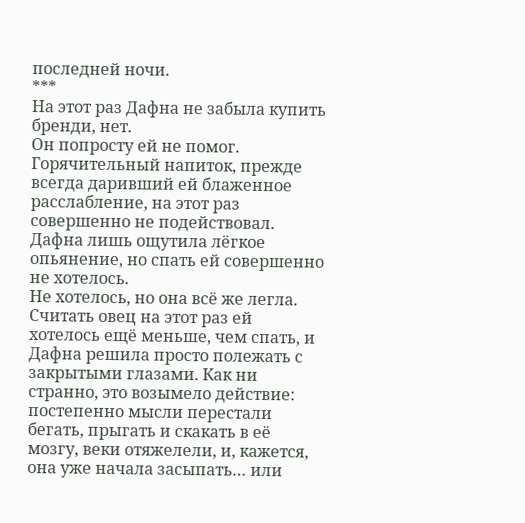последней ночи.
***
На этот раз Дафна не забыла купить бренди, нет.
Он попросту ей не помог.
Горячительный напиток, прежде всегда даривший ей блаженное расслабление, на этот раз совершенно не подействовал. Дафна лишь ощутила лёгкое опьянение, но спать ей совершенно не хотелось.
Не хотелось, но она всё же легла.
Считать овец на этот раз ей хотелось ещё меньше, чем спать, и Дафна решила просто полежать с закрытыми глазами. Как ни странно, это возымело действие: постепенно мысли перестали бегать, прыгать и скакать в её мозгу, веки отяжелели, и, кажется, она уже начала засыпать… или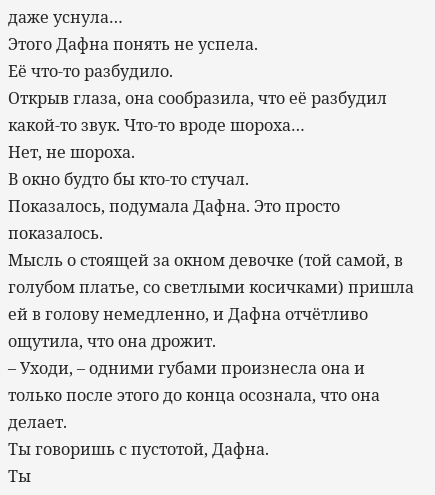даже уснула…
Этого Дафна понять не успела.
Её что-то разбудило.
Открыв глаза, она сообразила, что её разбудил какой-то звук. Что-то вроде шороха…
Нет, не шороха.
В окно будто бы кто-то стучал.
Показалось, подумала Дафна. Это просто показалось.
Мысль о стоящей за окном девочке (той самой, в голубом платье, со светлыми косичками) пришла ей в голову немедленно, и Дафна отчётливо ощутила, что она дрожит.
– Уходи, – одними губами произнесла она и только после этого до конца осознала, что она делает.
Ты говоришь с пустотой, Дафна.
Ты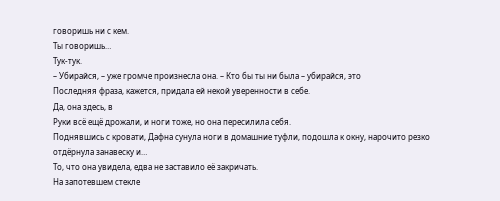говоришь ни с кем.
Ты говоришь…
Тук-тук.
– Убирайся, – уже громче произнесла она. – Кто бы ты ни была – убирайся, это
Последняя фраза, кажется, придала ей некой уверенности в себе.
Да, она здесь, в
Руки всё ещё дрожали, и ноги тоже, но она пересилила себя.
Поднявшись с кровати, Дафна сунула ноги в домашние туфли, подошла к окну, нарочито резко отдёрнула занавеску и…
То, что она увидела, едва не заставило её закричать.
На запотевшем стекле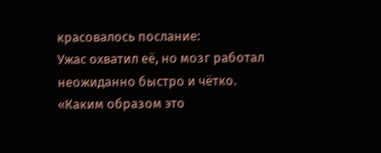красовалось послание:
Ужас охватил её, но мозг работал неожиданно быстро и чётко.
«Каким образом это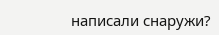написали снаружи?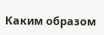Каким образом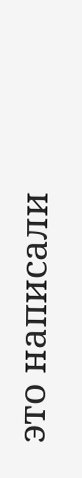это написали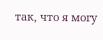так, что я могу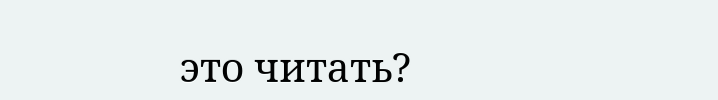это читать?